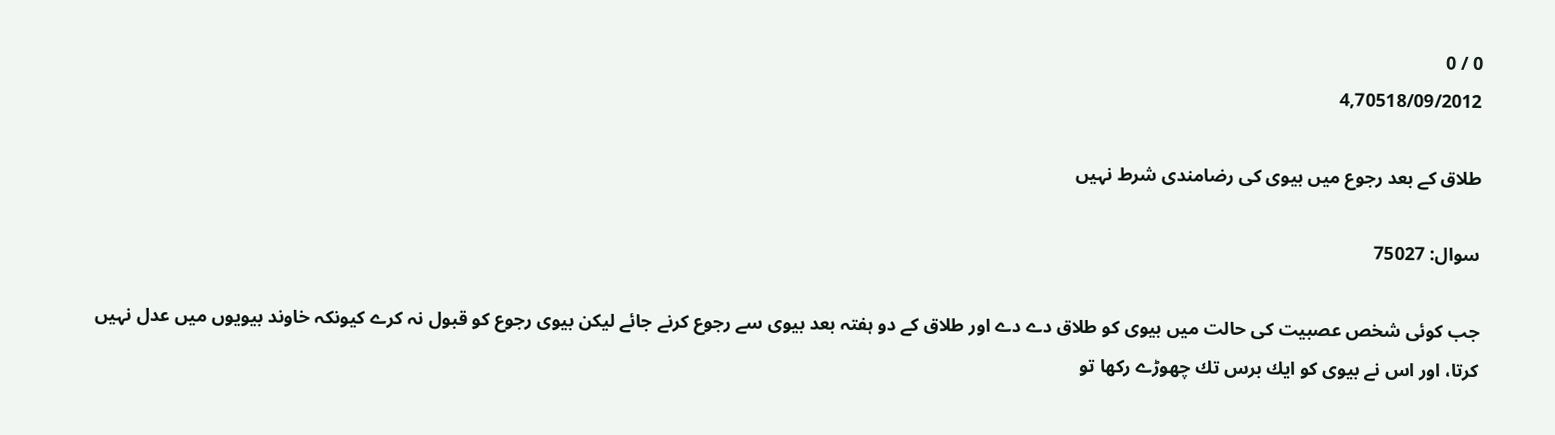0 / 0
4,70518/09/2012

طلاق كے بعد رجوع ميں بيوى كى رضامندى شرط نہيں

سوال: 75027

جب كوئى شخص عصبيت كى حالت ميں بيوى كو طلاق دے دے اور طلاق كے دو ہفتہ بعد بيوى سے رجوع كرنے جائے ليكن بيوى رجوع كو قبول نہ كرے كيونكہ خاوند بيويوں ميں عدل نہيں كرتا، اور اس نے بيوى كو ايك برس تك چھوڑے ركھا تو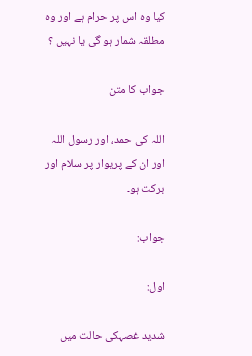كيا وہ اس پر حرام ہے اور وہ مطلقہ شمار ہو گى يا نہيں ؟

جواب کا متن

اللہ کی حمد، اور رسول اللہ اور ان کے پریوار پر سلام اور برکت ہو۔

جواب:

اول:

شديد غصہكى حالت ميں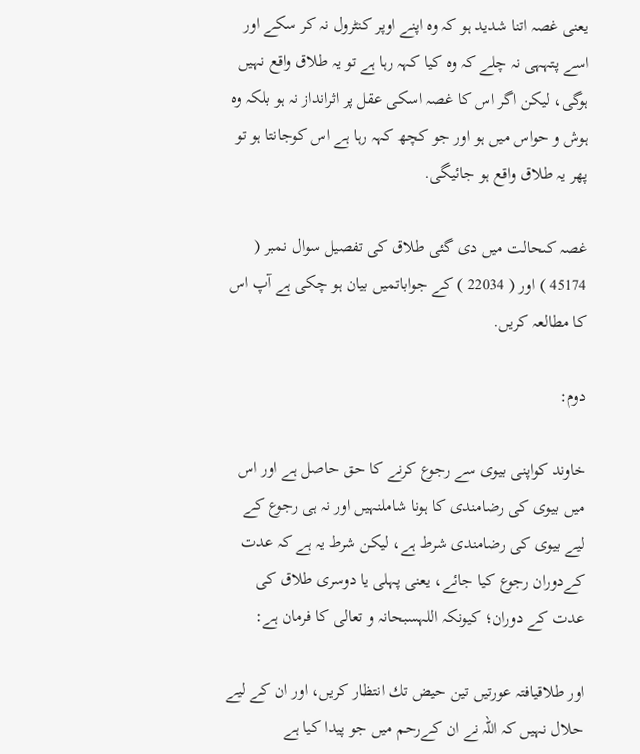يعنى غصہ اتنا شديد ہو كہ وہ اپنے اوپر كنٹرول نہ كر سكے اور اسے پتہہى نہ چلے كہ وہ كيا كہہ رہا ہے تو يہ طلاق واقع نہيں ہوگى، ليكن اگر اس كا غصہ اسكى عقل پر اثرانداز نہ ہو بلكہ وہ ہوش و حواس ميں ہو اور جو كچھ كہہ رہا ہے اس كوجانتا ہو تو پھر يہ طلاق واقع ہو جائيگى.

غصہ كىحالت ميں دى گئى طلاق كى تفصيل سوال نمبر ( 45174 ) اور ( 22034 ) كے جواباتميں بيان ہو چكى ہے آپ اس كا مطالعہ كريں.

دوم:

خاوند كواپنى بيوى سے رجوع كرنے كا حق حاصل ہے اور اس ميں بيوى كى رضامندى كا ہونا شاملنہيں اور نہ ہى رجوع كے ليے بيوى كى رضامندى شرط ہے، ليكن شرط يہ ہے كہ عدت كےدوران رجوع كيا جائے، يعنى پہلى يا دوسرى طلاق كى عدت كے دوران؛ كيونكہ اللہسبحانہ و تعالى كا فرمان ہے:

اور طلاقيافتہ عورتيں تين حيض تك انتظار كريں، اور ان كے ليے حلال نہيں كہ اللہ نے ان كےرحم ميں جو پيدا كيا ہے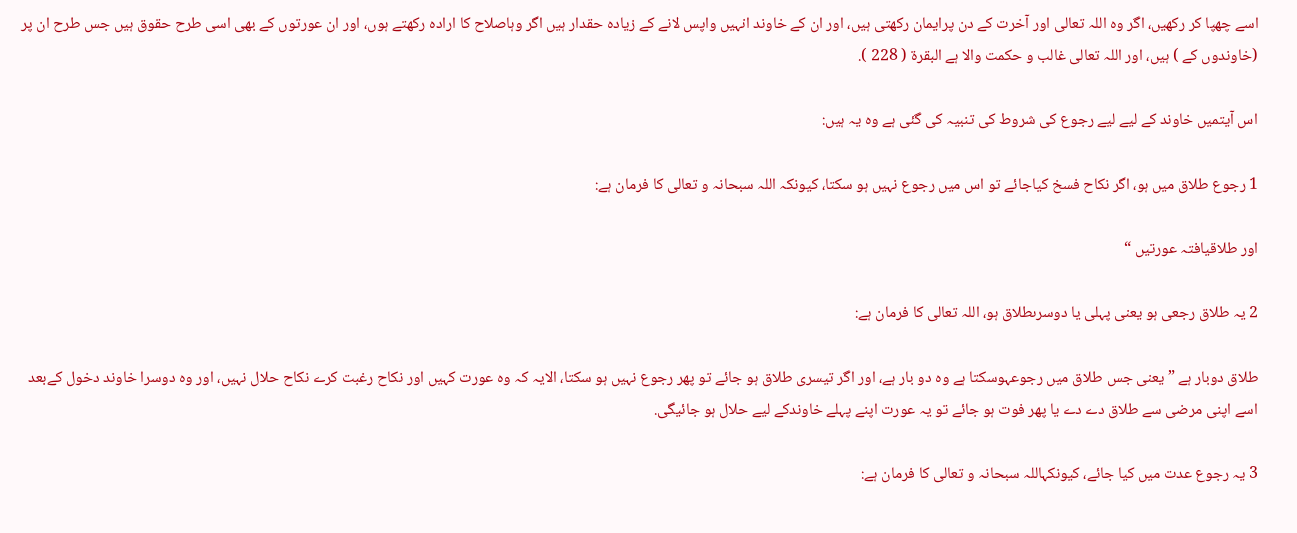اسے چھپا كر ركھيں، اگر وہ اللہ تعالى اور آخرت كے دن پرايمان ركھتى ہيں، اور ان كے خاوند انہيں واپس لانے كے زيادہ حقدار ہيں اگر وہاصلاح كا ارادہ ركھتے ہوں، اور ان عورتوں كے بھى اسى طرح حقوق ہيں جس طرح ان پر (خاوندوں كے ) ہيں، اور اللہ تعالى غالب و حكمت والا ہے البقرۃ ( 228 ).

اس آيتميں خاوند كے ليے ليے رجوع كى شروط كى تنبيہ كى گئى ہے وہ يہ ہيں:

1 رجوع طلاق ميں ہو، اگر نكاح فسخ كياجائے تو اس ميں رجوع نہيں ہو سكتا، كيونكہ اللہ سبحانہ و تعالى كا فرمان ہے:

اور طلاقيافتہ عورتيں “

2 يہ طلاق رجعى ہو يعنى پہلى يا دوسرىطلاق ہو، اللہ تعالى كا فرمان ہے:

طلاق دوبار ہے ” يعنى جس طلاق ميں رجوعہوسكتا ہے وہ دو بار ہے، اور اگر تيسرى طلاق ہو جائے تو پھر رجوع نہيں ہو سكتا، الايہ كہ وہ عورت كہيں اور نكاح رغبت كرے نكاح حلال نہيں، اور وہ دوسرا خاوند دخول كےبعد اسے اپنى مرضى سے طلاق دے دے يا پھر فوت ہو جائے تو يہ عورت اپنے پہلے خاوندكے ليے حلال ہو جائيگى.

3 يہ رجوع عدت ميں كيا جائے، كيونكہاللہ سبحانہ و تعالى كا فرمان ہے: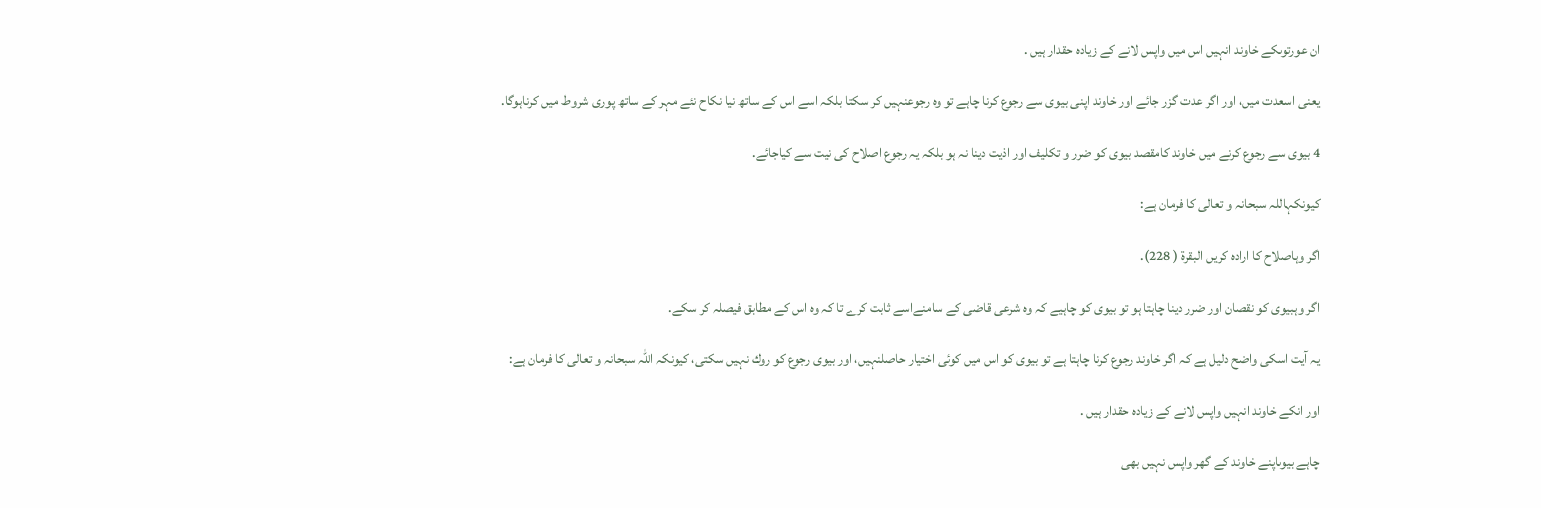ان عورتوںكے خاوند انہيں اس ميں واپس لانے كے زيادہ حقدار ہيں .

يعنى اسعدت ميں، اور اگر عدت گزر جائے اور خاوند اپنى بيوى سے رجوع كرنا چاہے تو وہ رجوعنہيں كر سكتا بلكہ اسے اس كے ساتھ نيا نكاح نئے مہر كے ساتھ پورى شروط ميں كرناہوگا.

4 بيوى سے رجوع كرنے ميں خاوند كامقصد بيوى كو ضرر و تكليف اور اذيت دينا نہ ہو بلكہ يہ رجوع اصلاح كى نيت سے كياجائے.

كيونكہاللہ سبحانہ و تعالى كا فرمان ہے:

اگر وہاصلاح كا ارادہ كريں البقرۃ ( 228).

اگر وہبيوى كو نقصان اور ضرر دينا چاہتا ہو تو بيوى كو چاہيے كہ وہ شرعى قاضى كے سامنےاسے ثابت كرے تا كہ وہ اس كے مطابق فيصلہ كر سكے.

يہ آيت اسكى واضح دليل ہے كہ اگر خاوند رجوع كرنا چاہتا ہے تو بيوى كو اس ميں كوئى اختيار حاصلنہيں، اور بيوى رجوع كو روك نہيں سكتى، كيونكہ اللہ سبحانہ و تعالى كا فرمان ہے:

اور انكے خاوند انہيں واپس لانے كے زيادہ حقدار ہيں .

چاہے بيوىاپنے خاوند كے گھر واپس نہيں بھى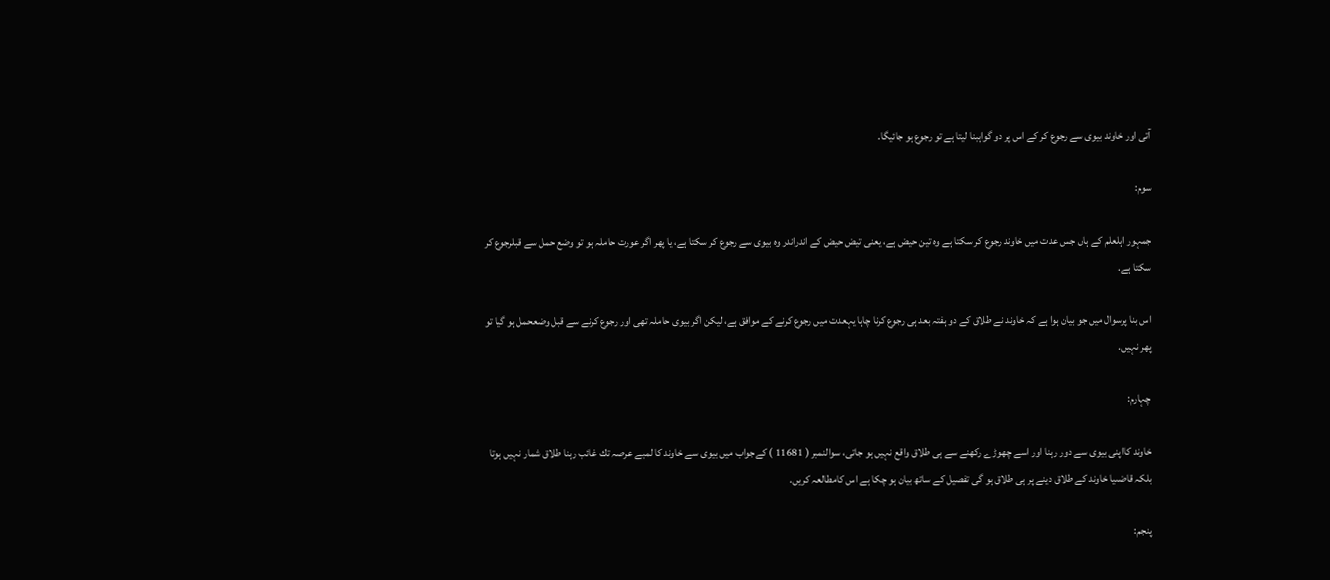آتى اور خاوند بيوى سے رجوع كر كے اس پر دو گواہبنا ليتا ہے تو رجوع ہو جائيگا.

سوم:

جمہور اہلعلم كے ہاں جس عدت ميں خاوند رجوع كر سكتا ہے وہ تين حيض ہے، يعنى تيض حيض كے اندراندر وہ بيوى سے رجوع كر سكتا ہے، يا پھر اگر عورت حاملہ ہو تو وضع حمل سے قبلرجوع كر سكتا ہے.

اس بنا پرسوال ميں جو بيان ہوا ہے كہ خاوند نے طلاق كے دو ہفتہ بعد ہى رجوع كرنا چاہا يہعدت ميں رجوع كرنے كے موافق ہے، ليكن اگر بيوى حاملہ تھى اور رجوع كرنے سے قبل وضعحمل ہو گيا تو پھر نہيں.

چہارم:

خاوند كااپنى بيوى سے دور رہنا اور اسے چھوڑے ركھنے سے ہى طلاق واقع نہيں ہو جاتى، سوالنمبر ( 11681 ) كےجواب ميں بيوى سے خاوند كا لمبے عرصہ تك غائب رہنا طلاق شمار نہيں ہوتا بلكہ قاضىيا خاوند كے طلاق دينے پر ہى طلاق ہو گى تفصيل كے ساتھ بيان ہو چكا ہے اس كامطالعہ كريں.

پنجم: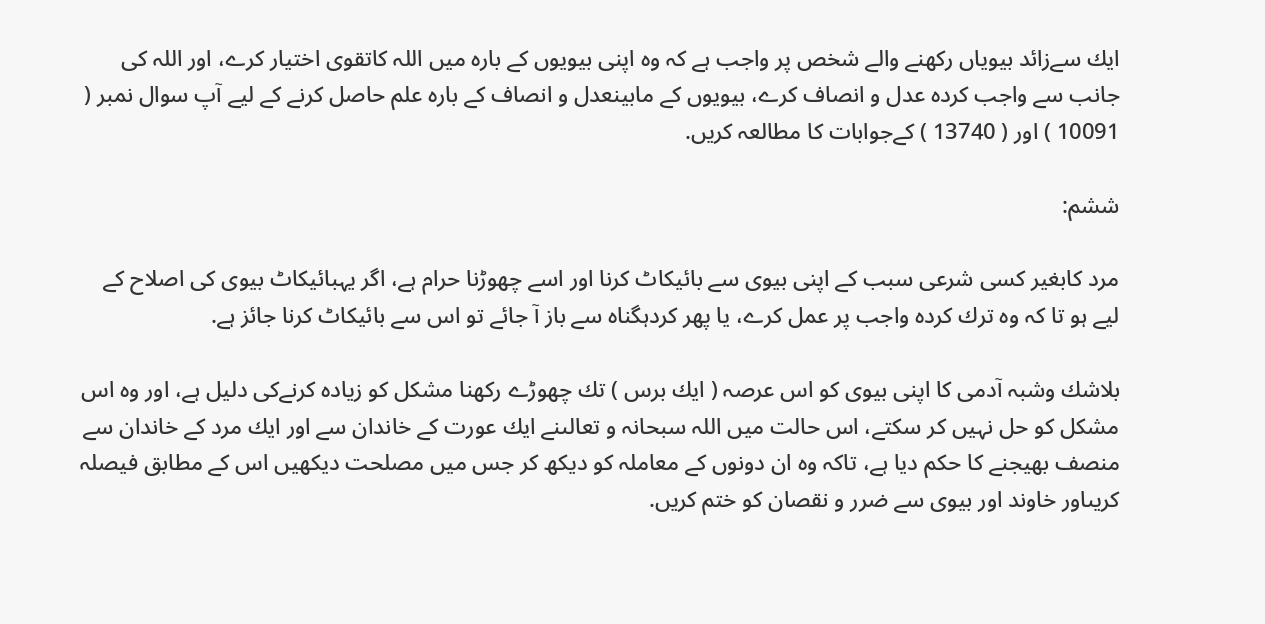ايك سےزائد بيوياں ركھنے والے شخص پر واجب ہے كہ وہ اپنى بيويوں كے بارہ ميں اللہ كاتقوى اختيار كرے، اور اللہ كى جانب سے واجب كردہ عدل و انصاف كرے، بيويوں كے مابينعدل و انصاف كے بارہ علم حاصل كرنے كے ليے آپ سوال نمبر ( 10091 ) اور ( 13740 ) كےجوابات كا مطالعہ كريں.

ششم:

مرد كابغير كسى شرعى سبب كے اپنى بيوى سے بائيكاٹ كرنا اور اسے چھوڑنا حرام ہے، اگر يہبائيكاٹ بيوى كى اصلاح كے ليے ہو تا كہ وہ ترك كردہ واجب پر عمل كرے، يا پھر كردہگناہ سے باز آ جائے تو اس سے بائيكاٹ كرنا جائز ہے.

بلاشك وشبہ آدمى كا اپنى بيوى كو اس عرصہ ( ايك برس ) تك چھوڑے ركھنا مشكل كو زيادہ كرنےكى دليل ہے، اور وہ اس مشكل كو حل نہيں كر سكتے، اس حالت ميں اللہ سبحانہ و تعالىنے ايك عورت كے خاندان سے اور ايك مرد كے خاندان سے منصف بھيجنے كا حكم ديا ہے، تاكہ وہ ان دونوں كے معاملہ كو ديكھ كر جس ميں مصلحت ديكھيں اس كے مطابق فيصلہ كريںاور خاوند اور بيوى سے ضرر و نقصان كو ختم كريں.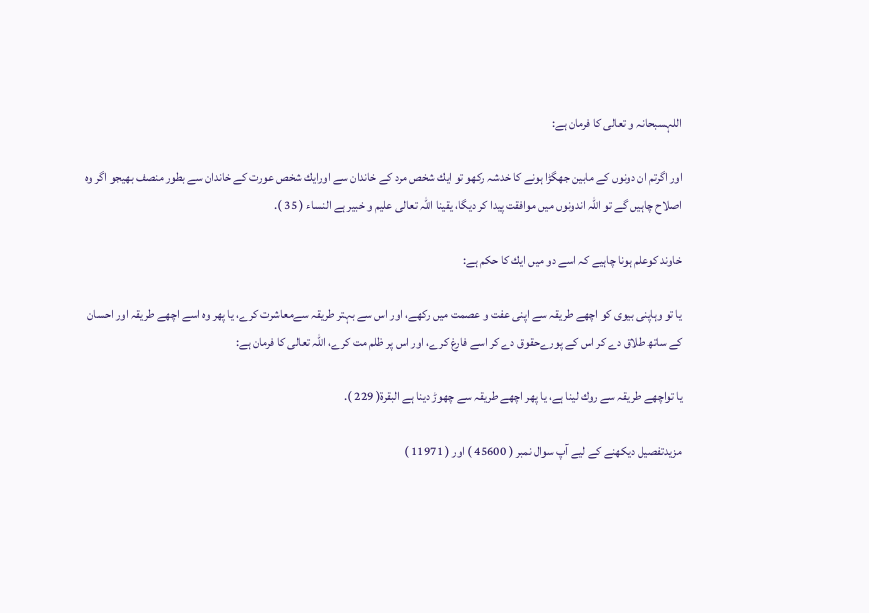اللہسبحانہ و تعالى كا فرمان ہے:

اور اگرتم ان دونوں كے مابين جھگڑا ہونے كا خدشہ ركھو تو ايك شخص مرد كے خاندان سے اورايك شخص عورت كے خاندان سے بطور منصف بھيجو اگر وہ اصلاح چاہيں گے تو اللہ اندونوں ميں موافقت پيدا كر ديگا، يقينا اللہ تعالى عليم و خبير ہے النساء ( 35 ).

خاوند كوعلم ہونا چاہيے كہ اسے دو ميں ايك كا حكم ہے:

يا تو وہاپنى بيوى كو اچھے طريقہ سے اپنى عفت و عصمت ميں ركھے، اور اس سے بہتر طريقہ سےمعاشرت كرے، يا پھر وہ اسے اچھے طريقہ اور احسان كے ساتھ طلاق دے كر اس كے پورےحقوق دے كر اسے فارغ كرے، اور اس پر ظلم مت كرے، اللہ تعالى كا فرمان ہے:

يا تواچھے طريقہ سے روك لينا ہے، يا پھر اچھے طريقہ سے چھوڑ دينا ہے البقرۃ( 229 ).

مزيدتفصيل ديكھنے كے ليے آپ سوال نمبر ( 45600 ) اور ( 11971 )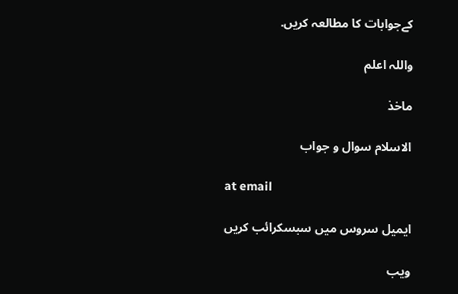كےجوابات كا مطالعہ كريں.

واللہ اعلم

ماخذ

الاسلام سوال و جواب

at email

ایمیل سروس میں سبسکرائب کریں

ویب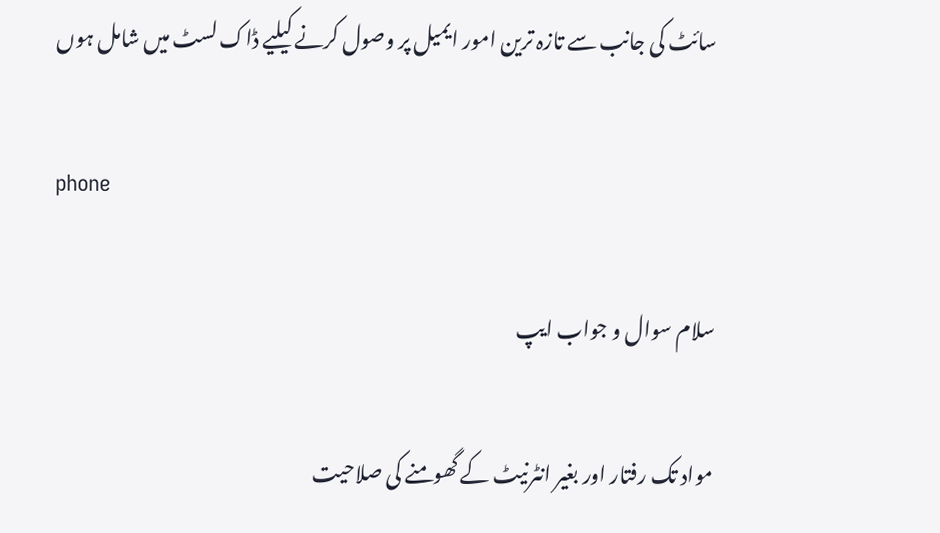سائٹ کی جانب سے تازہ ترین امور ایمیل پر وصول کرنے کیلیے ڈاک لسٹ میں شامل ہوں

phone

سلام سوال و جواب ایپ

مواد تک رفتار اور بغیر انٹرنیٹ کے گھومنے کی صلاحیت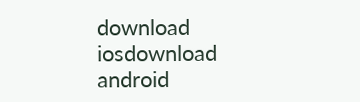download iosdownload android